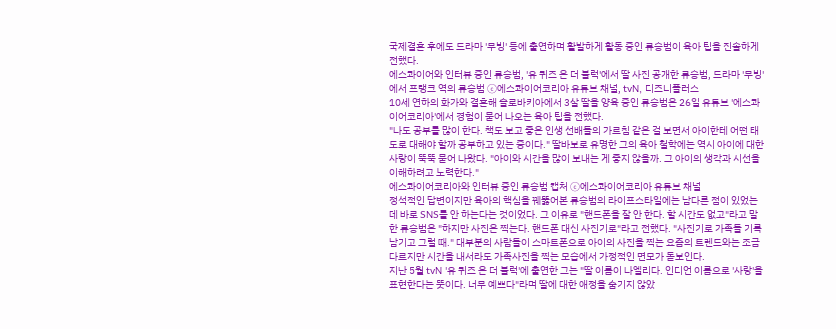국제결혼 후에도 드라마 '무빙' 등에 출연하며 활발하게 활동 중인 류승범이 육아 팁을 진솔하게 전했다.
에스콰이어와 인터뷰 중인 류승범, '유 퀴즈 온 더 블럭'에서 딸 사진 공개한 류승범, 드라마 '무빙'에서 프랭크 역의 류승범 ⓒ에스콰이어코리아 유튜브 채널, tvN, 디즈니플러스
10세 연하의 화가와 결혼해 슬로바키아에서 3살 딸을 양육 중인 류승범은 26일 유튜브 '에스콰이어코리아'에서 경험이 묻어 나오는 육아 팁을 전했다.
"나도 공부를 많이 한다. 책도 보고 좋은 인생 선배들의 가르침 같은 걸 보면서 아이한테 어떤 태도로 대해야 할까 공부하고 있는 중이다." 딸바보로 유명한 그의 육아 철학에는 역시 아이에 대한 사랑이 뚝뚝 묻어 나왔다. "아이와 시간을 많이 보내는 게 좋지 않을까. 그 아이의 생각과 시선을 이해하려고 노력한다."
에스콰이어코리아와 인터뷰 중인 류승범 캡처 ⓒ에스콰이어코리아 유튜브 채널
정석적인 답변이지만 육아의 핵심을 꿰뚫어본 류승범의 라이프스타일에는 남다른 점이 있었는데 바로 SNS를 안 하는다는 것이었다. 그 이유로 "핸드폰을 잘 안 한다. 할 시간도 없고"라고 말한 류승범은 "하지만 사진은 찍는다. 핸드폰 대신 사진기로"라고 전했다. "사진기로 가족들 기록 남기고 그럴 때." 대부분의 사람들이 스마트폰으로 아이의 사진을 찍는 요즘의 트렌드와는 조금 다르지만 시간을 내서라도 가족사진을 찍는 모습에서 가정적인 면모가 돋보인다.
지난 5월 tvN '유 퀴즈 온 더 블럭'에 출연한 그는 "딸 이름이 나엘리다. 인디언 이름으로 '사랑'을 표현한다는 뜻이다. 너무 예쁘다"라며 딸에 대한 애정을 숨기지 않았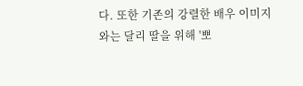다. 또한 기존의 강렬한 배우 이미지와는 달리 딸을 위해 '뽀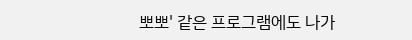뽀뽀' 같은 프로그램에도 나가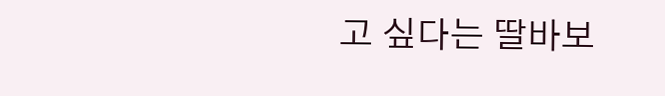고 싶다는 딸바보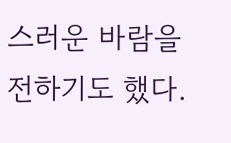스러운 바람을 전하기도 했다.